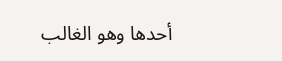أحدها وهو الغالب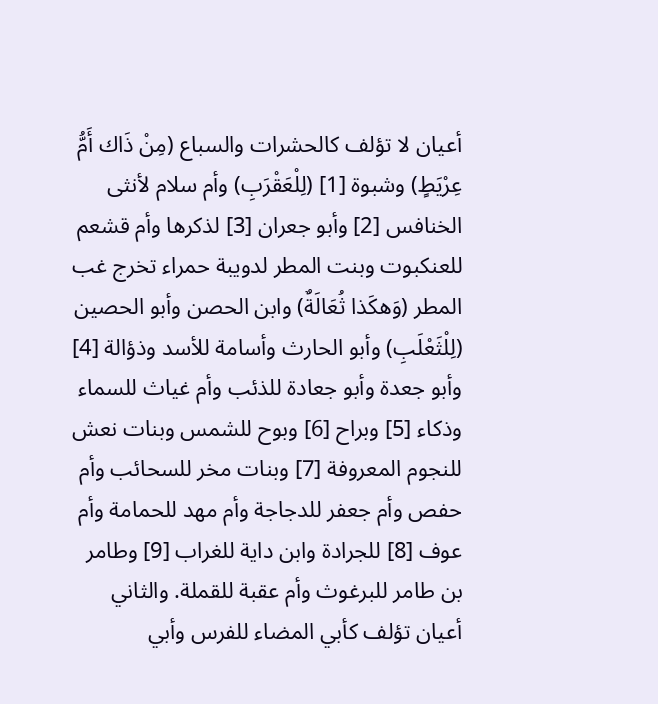أعيان لا تؤلف كالحشرات والسباع (مِنْ ذَاك أَمُّ عِرْيَطٍ) وشبوة [1] (لِلْعَقْرَبِ) وأم سلام لأنثى الخنافس [2] وأبو جعران [3] لذكرها وأم قشعم للعنكبوت وبنت المطر لدويبة حمراء تخرج غب المطر (وَهكَذا ثُعَالَةٌ) وابن الحصن وأبو الحصين (لِلْثَعْلَبِ) وأبو الحارث وأسامة للأسد وذؤالة [4] وأبو جعدة وأبو جعادة للذئب وأم غياث للسماء وذكاء [5] وبراح [6] وبوح للشمس وبنات نعش للنجوم المعروفة [7] وبنات مخر للسحائب وأم حفص وأم جعفر للدجاجة وأم مهد للحمامة وأم عوف [8] للجرادة وابن داية للغراب [9] وطامر بن طامر للبرغوث وأم عقبة للقملة. والثاني أعيان تؤلف كأبي المضاء للفرس وأبي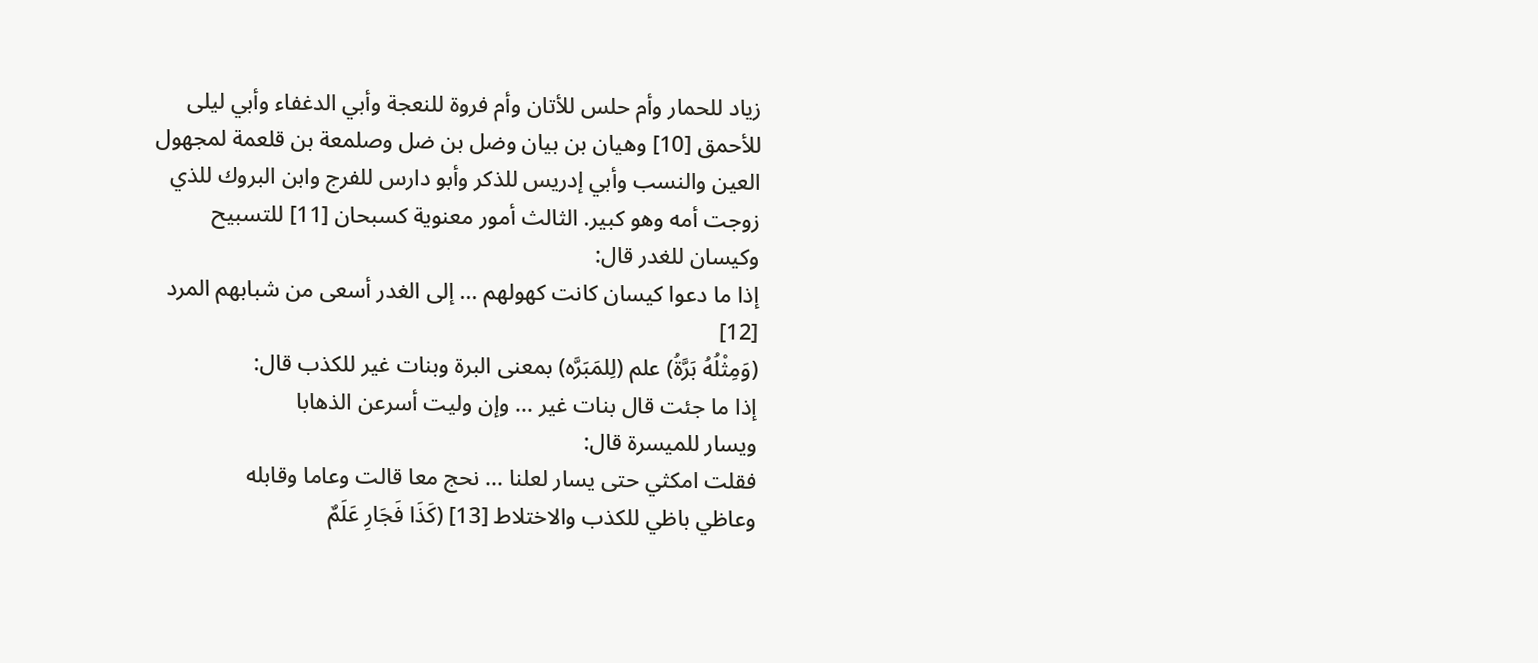زياد للحمار وأم حلس للأتان وأم فروة للنعجة وأبي الدغفاء وأبي ليلى للأحمق [10] وهيان بن بيان وضل بن ضل وصلمعة بن قلعمة لمجهول العين والنسب وأبي إدريس للذكر وأبو دارس للفرج وابن البروك للذي زوجت أمه وهو كبير. الثالث أمور معنوية كسبحان [11] للتسبيح وكيسان للغدر قال:
إذا ما دعوا كيسان كانت كهولهم ... إلى الغدر أسعى من شبابهم المرد [12]
(وَمِثْلُهُ بَرَّةُ) علم (لِلمَبَرَّه) بمعنى البرة وبنات غير للكذب قال:
إذا ما جئت قال بنات غير ... وإن وليت أسرعن الذهابا
ويسار للميسرة قال:
فقلت امكثي حتى يسار لعلنا ... نحج معا قالت وعاما وقابله
وعاظي باظي للكذب والاختلاط [13] (كَذَا فَجَارِ عَلَمٌ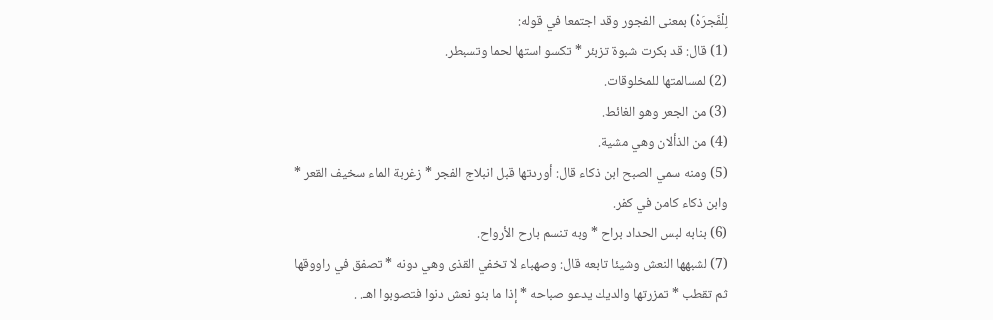لِلْفَجرَهْ) بمعنى الفجور وقد اجتمعا في قوله:
(1) قال: قد بكرت شبوة تزبئر * تكسو استها لحما وتسبطر.
(2) لمسالمتها للمخلوقات.
(3) من الجعر وهو الغائط.
(4) من الذألان وهي مشية.
(5) ومنه سمي الصبح ابن ذكاء قال: أوردتها قبل انبلاج الفجر * زغربة الماء سخيف القعر * وابن ذكاء كامن في كفر.
(6) بنابه لبس الحداد براح * وبه تنسم بارح الأرواح.
(7) لشبهها النعش وشيئا تابعه قال: وصهباء لا تخفي القذى وهي دونه * تصفق في راووقها ثم تقطب * تمزرتها والديك يدعو صباحه * إذا ما بنو نعش دنوا فتصوبوا اهـ. .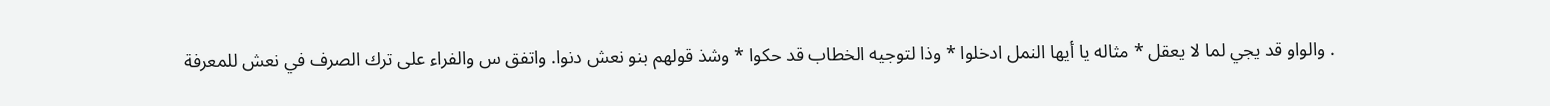. والواو قد يجي لما لا يعقل * مثاله يا أيها النمل ادخلوا * وذا لتوجيه الخطاب قد حكوا * وشذ قولهم بنو نعش دنوا. واتفق س والفراء على ترك الصرف في نعش للمعرفة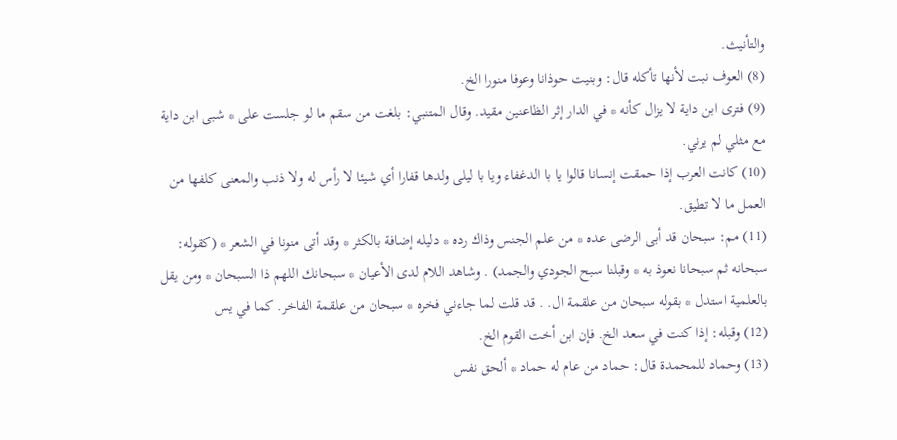والتأنيث.
(8) العوف نبت لأنها تأكله قال: وبنيت حوذانا وعوفا منورا الخ.
(9) فترى ابن داية لا يزال كأنه * في الدار إثر الظاعنين مقيد. وقال المتنبي: بلغت من سقم ما لو جلست على * شبى ابن داية مع مثلي لم يرني.
(10) كانت العرب إذا حمقت إنسانا قالوا يا با الدغفاء ويا با ليلى ولدها قفارا أي شيئا لا رأس له ولا ذنب والمعنى كلفها من العمل ما لا تطيق.
(11) مم: سبحان قد أبى الرضى عده * من علم الجنس وذاك رده * دليله إضافة بالكثر * وقد أتى منونا في الشعر * (كقوله: سبحانه ثم سبحانا نعوذ به * وقبلنا سبح الجودي والجمد) . وشاهد اللام لدى الأعيان * سبحانك اللهم ذا السبحان * ومن يقل بالعلمية استدل * بقوله سبحان من علقمة ال. . قد قلت لما جاءني فخره * سبحان من علقمة الفاخر. كما في يس
(12) وقبله: إذا كنت في سعد الخ. فإن ابن أخت القوم الخ.
(13) وحماد للمحمدة قال: حماد من عام له حماد * ألحق نفس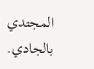المجتدي بالجادي.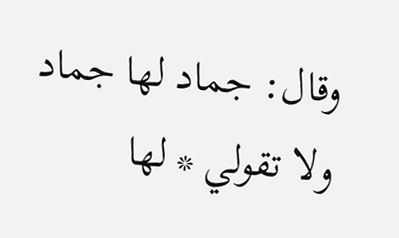وقال: جماد لها جماد ولا تقولي * لها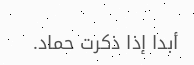أبدا إذا ذكرت حماد.